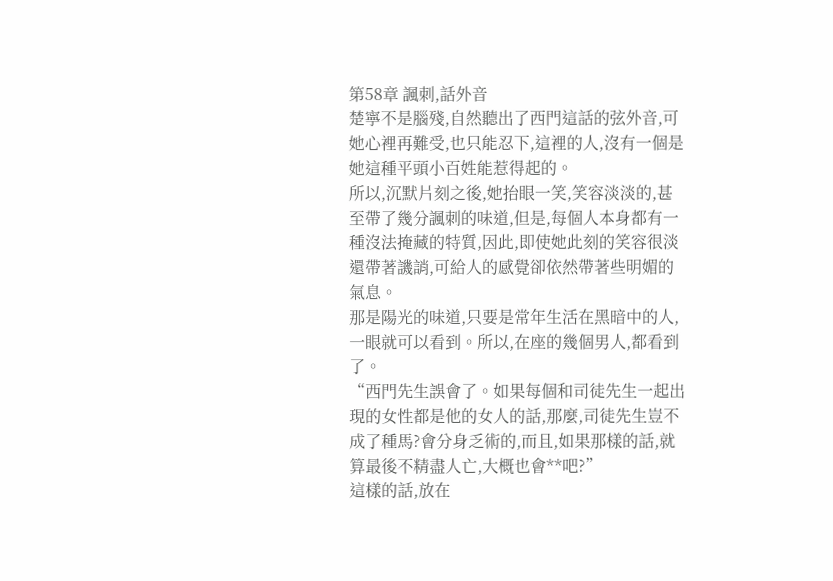第58章 諷刺,話外音
楚寧不是腦殘,自然聽出了西門這話的弦外音,可她心裡再難受,也只能忍下,這裡的人,沒有一個是她這種平頭小百姓能惹得起的。
所以,沉默片刻之後,她抬眼一笑,笑容淡淡的,甚至帶了幾分諷刺的味道,但是,每個人本身都有一種沒法掩藏的特質,因此,即使她此刻的笑容很淡還帶著譏誚,可給人的感覺卻依然帶著些明媚的氣息。
那是陽光的味道,只要是常年生活在黑暗中的人,一眼就可以看到。所以,在座的幾個男人,都看到了。
“西門先生誤會了。如果每個和司徒先生一起出現的女性都是他的女人的話,那麼,司徒先生豈不成了種馬?會分身乏術的,而且,如果那樣的話,就算最後不精盡人亡,大概也會**吧?”
這樣的話,放在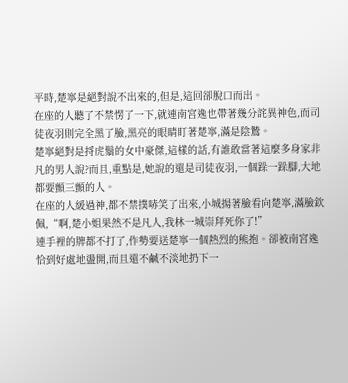平時,楚寧是絕對說不出來的,但是,這回卻脫口而出。
在座的人聽了不禁愣了一下,就連南宮逸也帶著幾分詫異神色,而司徒夜羽則完全黑了臉,黑亮的眼睛盯著楚寧,滿是陰鷙。
楚寧絕對是捋虎鬚的女中豪傑,這樣的話,有誰敢當著這麼多身家非凡的男人說?而且,重點是,她說的還是司徒夜羽,一個跺一跺腳,大地都要顫三顫的人。
在座的人緩過神,都不禁撲哧笑了出來,小城揚著臉看向楚寧,滿臉欽佩,“啊,楚小姐果然不是凡人,我林一城崇拜死你了!”
連手裡的牌都不打了,作勢要送楚寧一個熱烈的熊抱。卻被南宮逸恰到好處地盪開,而且還不鹹不淡地扔下一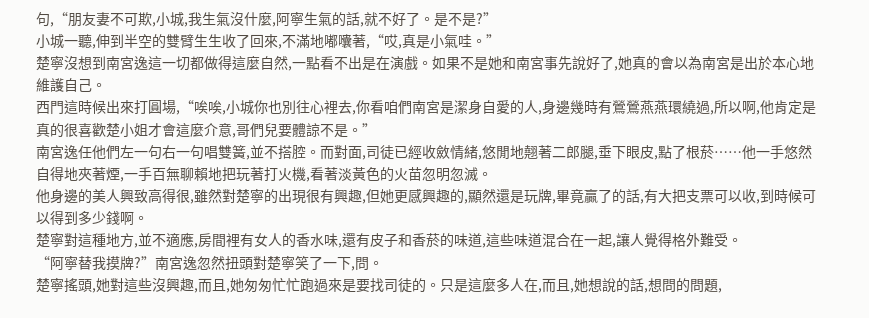句,“朋友妻不可欺,小城,我生氣沒什麼,阿寧生氣的話,就不好了。是不是?”
小城一聽,伸到半空的雙臂生生收了回來,不滿地嘟囔著,“哎,真是小氣哇。”
楚寧沒想到南宮逸這一切都做得這麼自然,一點看不出是在演戲。如果不是她和南宮事先說好了,她真的會以為南宮是出於本心地維護自己。
西門這時候出來打圓場,“唉唉,小城你也別往心裡去,你看咱們南宮是潔身自愛的人,身邊幾時有鶯鶯燕燕環繞過,所以啊,他肯定是真的很喜歡楚小姐才會這麼介意,哥們兒要體諒不是。”
南宮逸任他們左一句右一句唱雙簧,並不搭腔。而對面,司徒已經收斂情緒,悠閒地翹著二郎腿,垂下眼皮,點了根菸……他一手悠然自得地夾著煙,一手百無聊賴地把玩著打火機,看著淡黃色的火苗忽明忽滅。
他身邊的美人興致高得很,雖然對楚寧的出現很有興趣,但她更感興趣的,顯然還是玩牌,畢竟贏了的話,有大把支票可以收,到時候可以得到多少錢啊。
楚寧對這種地方,並不適應,房間裡有女人的香水味,還有皮子和香菸的味道,這些味道混合在一起,讓人覺得格外難受。
“阿寧替我摸牌?”南宮逸忽然扭頭對楚寧笑了一下,問。
楚寧搖頭,她對這些沒興趣,而且,她匆匆忙忙跑過來是要找司徒的。只是這麼多人在,而且,她想說的話,想問的問題,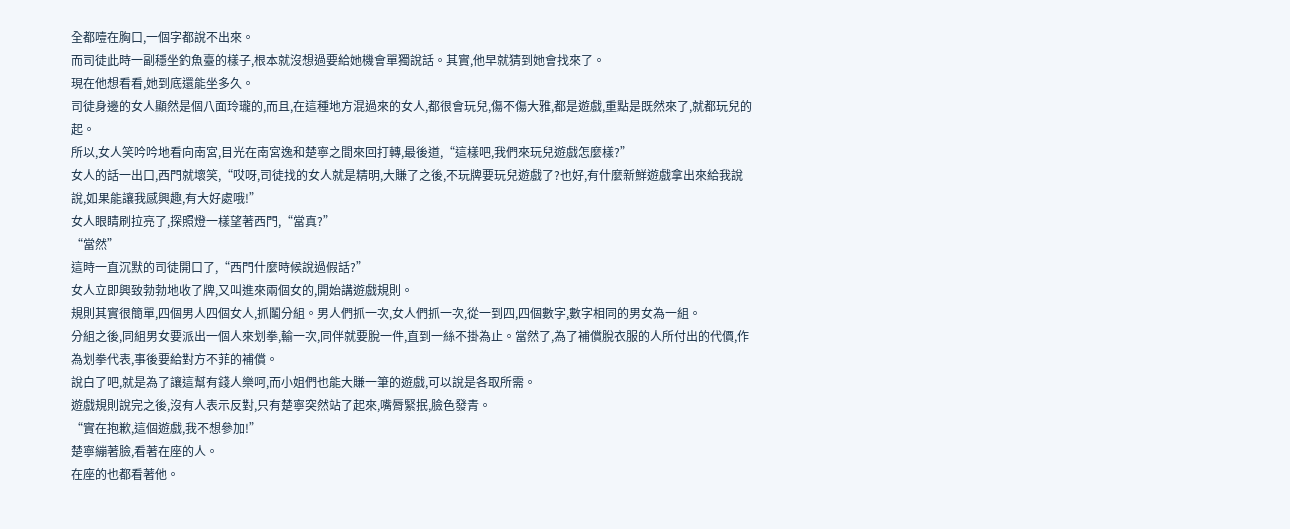全都噎在胸口,一個字都說不出來。
而司徒此時一副穩坐釣魚臺的樣子,根本就沒想過要給她機會單獨說話。其實,他早就猜到她會找來了。
現在他想看看,她到底還能坐多久。
司徒身邊的女人顯然是個八面玲瓏的,而且,在這種地方混過來的女人,都很會玩兒,傷不傷大雅,都是遊戲,重點是既然來了,就都玩兒的起。
所以,女人笑吟吟地看向南宮,目光在南宮逸和楚寧之間來回打轉,最後道,“這樣吧,我們來玩兒遊戲怎麼樣?”
女人的話一出口,西門就壞笑,“哎呀,司徒找的女人就是精明,大賺了之後,不玩牌要玩兒遊戲了?也好,有什麼新鮮遊戲拿出來給我說說,如果能讓我感興趣,有大好處哦!”
女人眼睛刷拉亮了,探照燈一樣望著西門,“當真?”
“當然”
這時一直沉默的司徒開口了,“西門什麼時候說過假話?”
女人立即興致勃勃地收了牌,又叫進來兩個女的,開始講遊戲規則。
規則其實很簡單,四個男人四個女人,抓鬮分組。男人們抓一次,女人們抓一次,從一到四,四個數字,數字相同的男女為一組。
分組之後,同組男女要派出一個人來划拳,輸一次,同伴就要脫一件,直到一絲不掛為止。當然了,為了補償脫衣服的人所付出的代價,作為划拳代表,事後要給對方不菲的補償。
說白了吧,就是為了讓這幫有錢人樂呵,而小姐們也能大賺一筆的遊戲,可以說是各取所需。
遊戲規則說完之後,沒有人表示反對,只有楚寧突然站了起來,嘴脣緊抿,臉色發青。
“實在抱歉,這個遊戲,我不想參加!”
楚寧繃著臉,看著在座的人。
在座的也都看著他。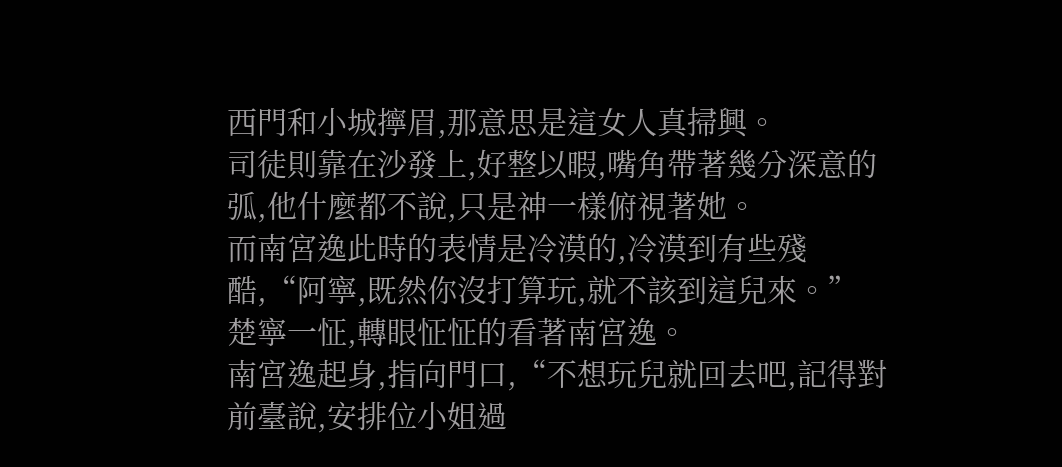西門和小城擰眉,那意思是這女人真掃興。
司徒則靠在沙發上,好整以暇,嘴角帶著幾分深意的弧,他什麼都不說,只是神一樣俯視著她。
而南宮逸此時的表情是冷漠的,冷漠到有些殘酷,“阿寧,既然你沒打算玩,就不該到這兒來。”
楚寧一怔,轉眼怔怔的看著南宮逸。
南宮逸起身,指向門口,“不想玩兒就回去吧,記得對前臺說,安排位小姐過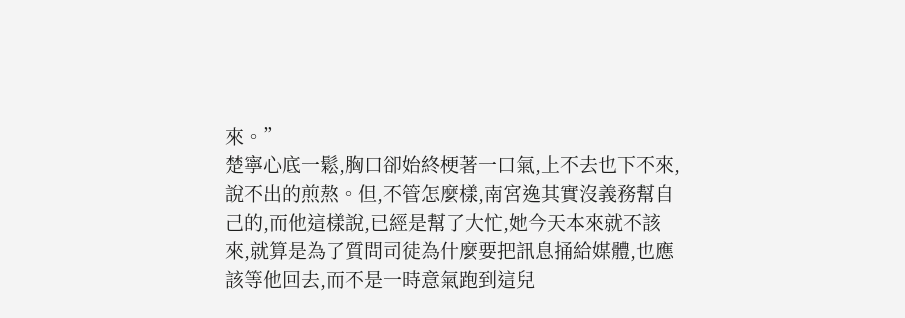來。”
楚寧心底一鬆,胸口卻始終梗著一口氣,上不去也下不來,說不出的煎熬。但,不管怎麼樣,南宮逸其實沒義務幫自己的,而他這樣說,已經是幫了大忙,她今天本來就不該來,就算是為了質問司徒為什麼要把訊息捅給媒體,也應該等他回去,而不是一時意氣跑到這兒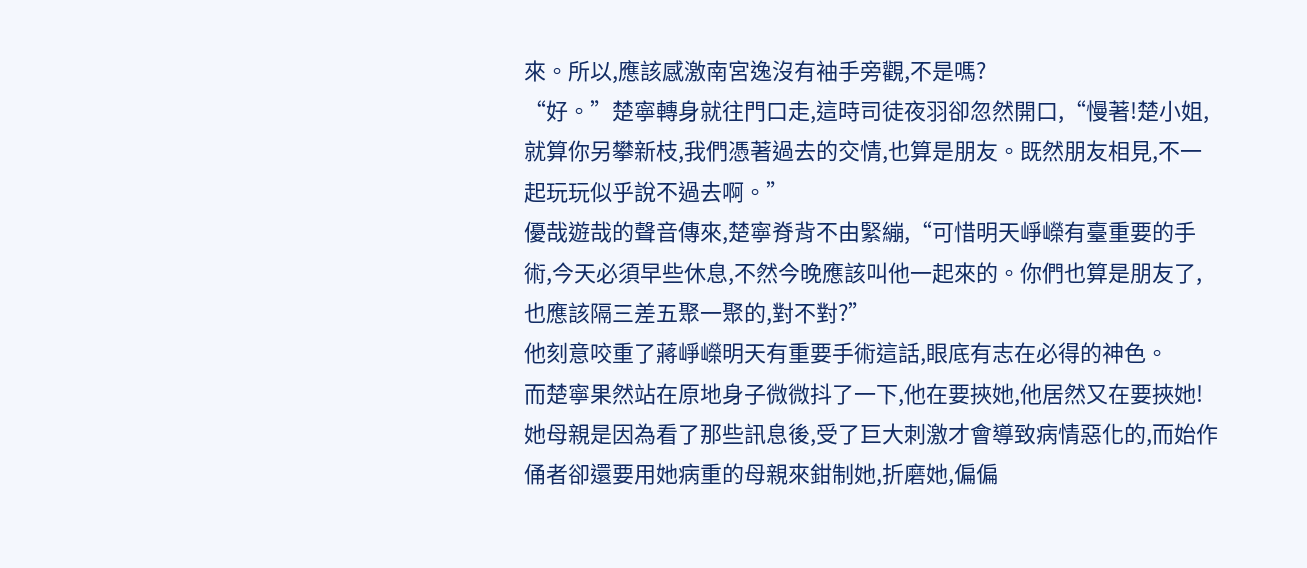來。所以,應該感激南宮逸沒有袖手旁觀,不是嗎?
“好。”楚寧轉身就往門口走,這時司徒夜羽卻忽然開口,“慢著!楚小姐,就算你另攀新枝,我們憑著過去的交情,也算是朋友。既然朋友相見,不一起玩玩似乎說不過去啊。”
優哉遊哉的聲音傳來,楚寧脊背不由緊繃,“可惜明天崢嶸有臺重要的手術,今天必須早些休息,不然今晚應該叫他一起來的。你們也算是朋友了,也應該隔三差五聚一聚的,對不對?”
他刻意咬重了蔣崢嶸明天有重要手術這話,眼底有志在必得的神色。
而楚寧果然站在原地身子微微抖了一下,他在要挾她,他居然又在要挾她!
她母親是因為看了那些訊息後,受了巨大刺激才會導致病情惡化的,而始作俑者卻還要用她病重的母親來鉗制她,折磨她,偏偏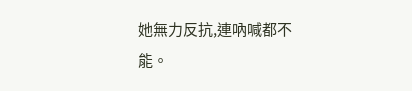她無力反抗,連吶喊都不能。